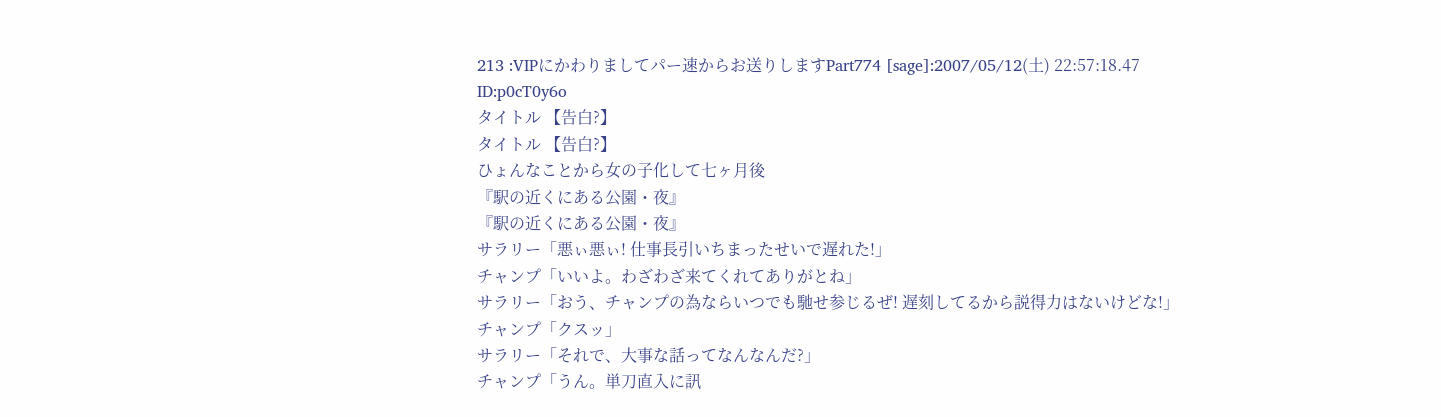213 :VIPにかわりましてパー速からお送りしますPart774 [sage]:2007/05/12(土) 22:57:18.47 ID:p0cT0y6o
タイトル 【告白?】
タイトル 【告白?】
ひょんなことから女の子化して七ヶ月後
『駅の近くにある公園・夜』
『駅の近くにある公園・夜』
サラリー「悪ぃ悪ぃ! 仕事長引いちまったせいで遅れた!」
チャンプ「いいよ。わざわざ来てくれてありがとね」
サラリー「おう、チャンプの為ならいつでも馳せ参じるぜ! 遅刻してるから説得力はないけどな!」
チャンプ「クスッ」
サラリー「それで、大事な話ってなんなんだ?」
チャンプ「うん。単刀直入に訊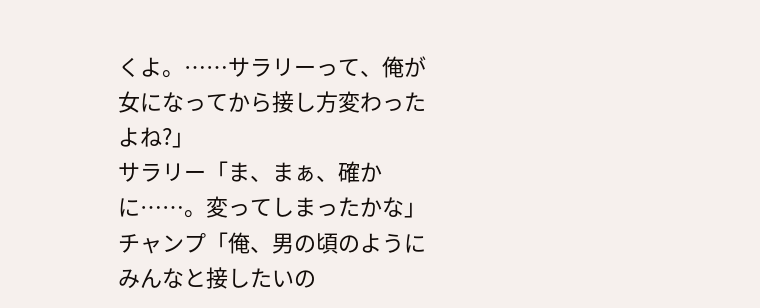くよ。……サラリーって、俺が女になってから接し方変わったよね?」
サラリー「ま、まぁ、確かに……。変ってしまったかな」
チャンプ「俺、男の頃のようにみんなと接したいの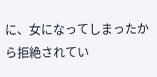に、女になってしまったから拒絶されてい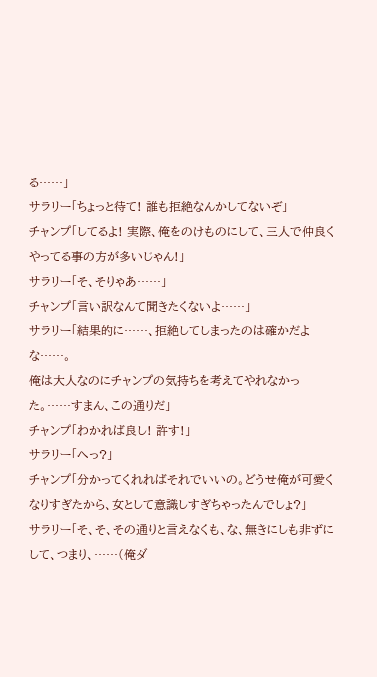る……」
サラリー「ちょっと待て! 誰も拒絶なんかしてないぞ」
チャンプ「してるよ! 実際、俺をのけものにして、三人で仲良くやってる事の方が多いじゃん!」
サラリー「そ、そりゃあ……」
チャンプ「言い訳なんて聞きたくないよ……」
サラリー「結果的に……、拒絶してしまったのは確かだよな……。
俺は大人なのにチャンプの気持ちを考えてやれなかった。……すまん、この通りだ」
チャンプ「わかれば良し! 許す!」
サラリー「へっ?」
チャンプ「分かってくれればそれでいいの。どうせ俺が可愛くなりすぎたから、女として意識しすぎちゃったんでしょ?」
サラリー「そ、そ、その通りと言えなくも、な、無きにしも非ずにして、つまり、……(俺ダ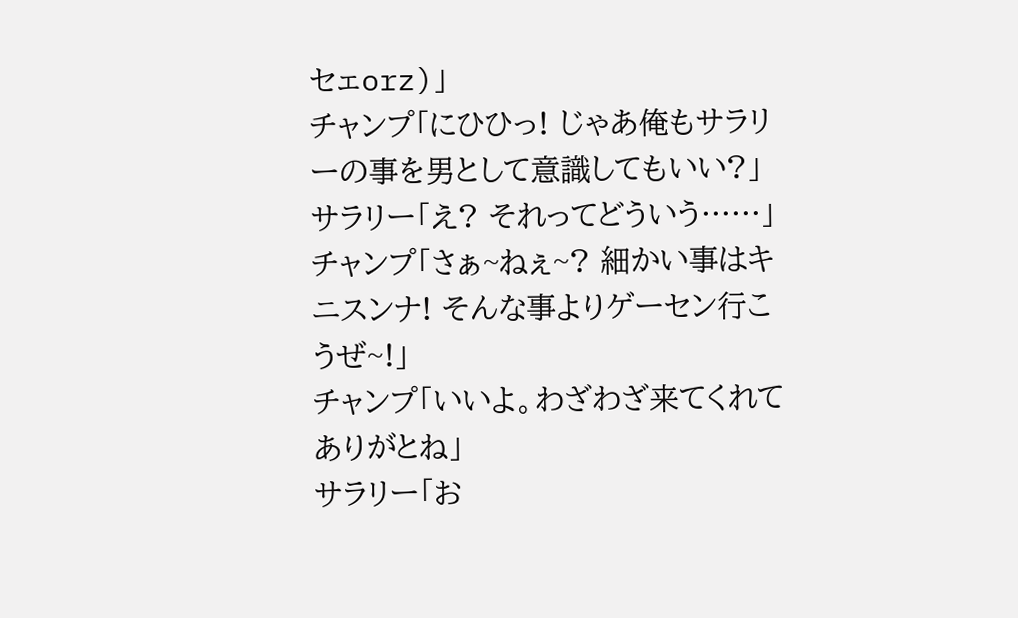セェorz)」
チャンプ「にひひっ! じゃあ俺もサラリーの事を男として意識してもいい?」
サラリー「え? それってどういう……」
チャンプ「さぁ~ねぇ~? 細かい事はキニスンナ! そんな事よりゲーセン行こうぜ~!」
チャンプ「いいよ。わざわざ来てくれてありがとね」
サラリー「お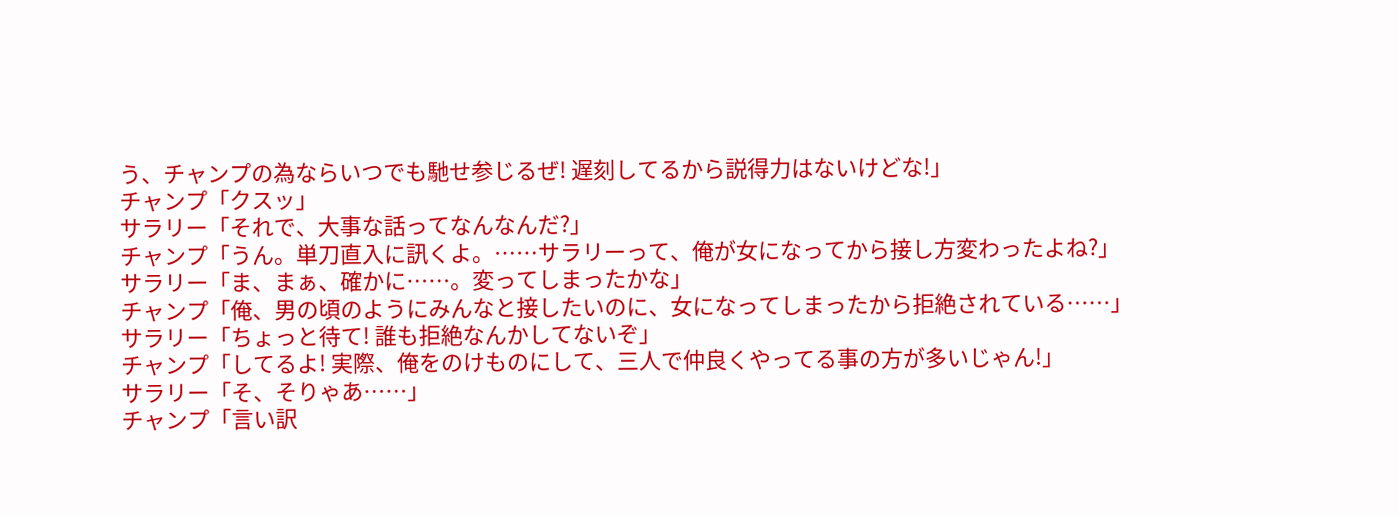う、チャンプの為ならいつでも馳せ参じるぜ! 遅刻してるから説得力はないけどな!」
チャンプ「クスッ」
サラリー「それで、大事な話ってなんなんだ?」
チャンプ「うん。単刀直入に訊くよ。……サラリーって、俺が女になってから接し方変わったよね?」
サラリー「ま、まぁ、確かに……。変ってしまったかな」
チャンプ「俺、男の頃のようにみんなと接したいのに、女になってしまったから拒絶されている……」
サラリー「ちょっと待て! 誰も拒絶なんかしてないぞ」
チャンプ「してるよ! 実際、俺をのけものにして、三人で仲良くやってる事の方が多いじゃん!」
サラリー「そ、そりゃあ……」
チャンプ「言い訳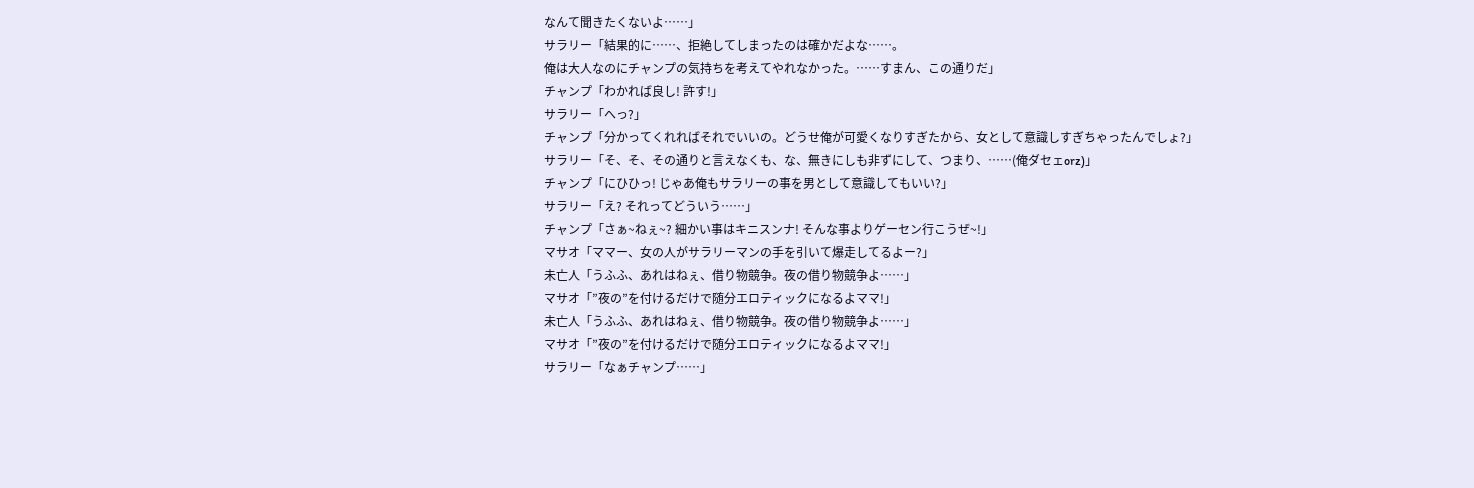なんて聞きたくないよ……」
サラリー「結果的に……、拒絶してしまったのは確かだよな……。
俺は大人なのにチャンプの気持ちを考えてやれなかった。……すまん、この通りだ」
チャンプ「わかれば良し! 許す!」
サラリー「へっ?」
チャンプ「分かってくれればそれでいいの。どうせ俺が可愛くなりすぎたから、女として意識しすぎちゃったんでしょ?」
サラリー「そ、そ、その通りと言えなくも、な、無きにしも非ずにして、つまり、……(俺ダセェorz)」
チャンプ「にひひっ! じゃあ俺もサラリーの事を男として意識してもいい?」
サラリー「え? それってどういう……」
チャンプ「さぁ~ねぇ~? 細かい事はキニスンナ! そんな事よりゲーセン行こうぜ~!」
マサオ「ママー、女の人がサラリーマンの手を引いて爆走してるよー?」
未亡人「うふふ、あれはねぇ、借り物競争。夜の借り物競争よ……」
マサオ「”夜の”を付けるだけで随分エロティックになるよママ!」
未亡人「うふふ、あれはねぇ、借り物競争。夜の借り物競争よ……」
マサオ「”夜の”を付けるだけで随分エロティックになるよママ!」
サラリー「なぁチャンプ……」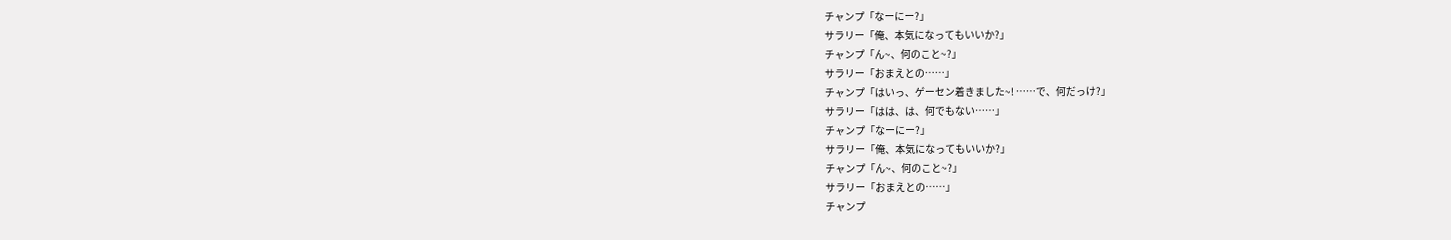チャンプ「なーにー?」
サラリー「俺、本気になってもいいか?」
チャンプ「ん~、何のこと~?」
サラリー「おまえとの……」
チャンプ「はいっ、ゲーセン着きました~! ……で、何だっけ?」
サラリー「はは、は、何でもない……」
チャンプ「なーにー?」
サラリー「俺、本気になってもいいか?」
チャンプ「ん~、何のこと~?」
サラリー「おまえとの……」
チャンプ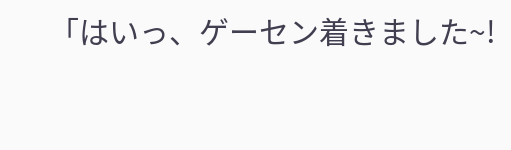「はいっ、ゲーセン着きました~!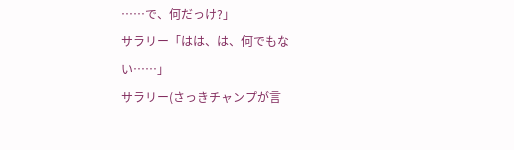……で、何だっけ?」
サラリー「はは、は、何でもない……」
サラリー(さっきチャンプが言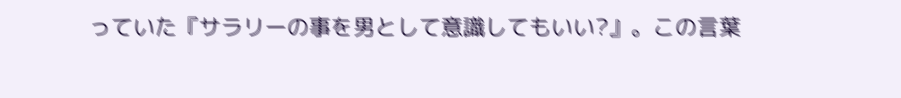っていた『サラリーの事を男として意識してもいい?』。この言葉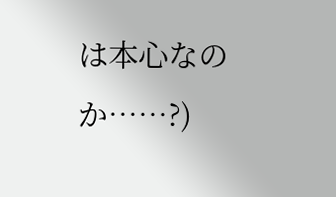は本心なのか……?)